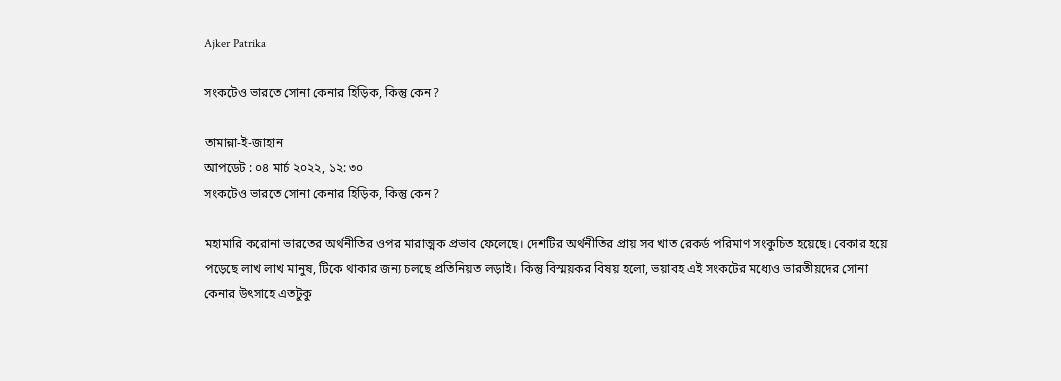Ajker Patrika

সংকটেও ভারতে সোনা কেনার হিড়িক, কিন্তু কেন?

তামান্না-ই-জাহান
আপডেট : ০৪ মার্চ ২০২২, ১২: ৩০
সংকটেও ভারতে সোনা কেনার হিড়িক, কিন্তু কেন?

মহামারি করোনা ভারতের অর্থনীতির ওপর মারাত্মক প্রভাব ফেলেছে। দেশটির অর্থনীতির প্রায় সব খাত রেকর্ড পরিমাণ সংকুচিত হয়েছে। বেকার হয়ে পড়েছে লাখ লাখ মানুষ, টিকে থাকার জন্য চলছে প্রতিনিয়ত লড়াই। কিন্তু বিস্ময়কর বিষয় হলো, ভয়াবহ এই সংকটের মধ্যেও ভারতীয়দের সোনা কেনার উৎসাহে এতটুকু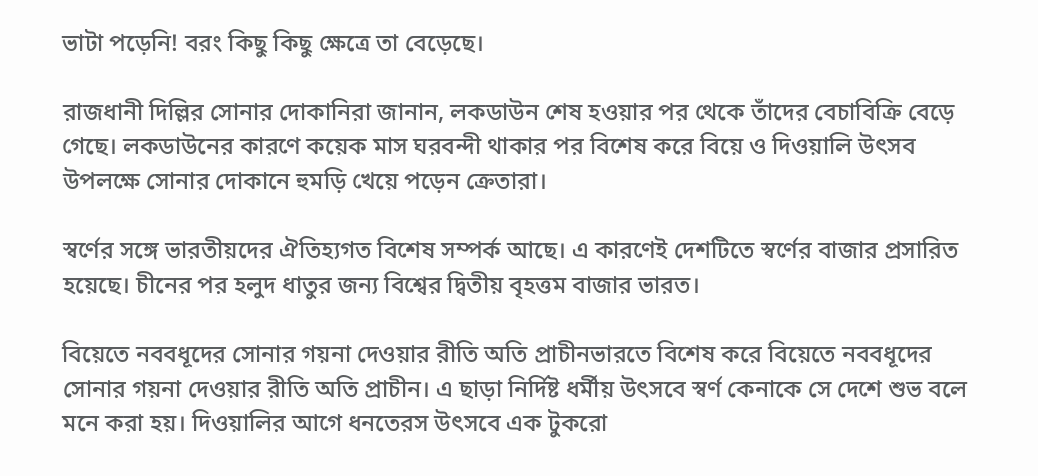ভাটা পড়েনি! বরং কিছু কিছু ক্ষেত্রে তা বেড়েছে।

রাজধানী দিল্লির সোনার দোকানিরা জানান, লকডাউন শেষ হওয়ার পর থেকে তাঁদের বেচাবিক্রি বেড়ে গেছে। লকডাউনের কারণে কয়েক মাস ঘরবন্দী থাকার পর বিশেষ করে বিয়ে ও দিওয়ালি উৎসব উপলক্ষে সোনার দোকানে হুমড়ি খেয়ে পড়েন ক্রেতারা।

স্বর্ণের সঙ্গে ভারতীয়দের ঐতিহ্যগত বিশেষ সম্পর্ক আছে। এ কারণেই দেশটিতে স্বর্ণের বাজার প্রসারিত হয়েছে। চীনের পর হলুদ ধাতুর জন্য বিশ্বের দ্বিতীয় বৃহত্তম বাজার ভারত।

বিয়েতে নববধূদের সোনার গয়না দেওয়ার রীতি অতি প্রাচীনভারতে বিশেষ করে বিয়েতে নববধূদের সোনার গয়না দেওয়ার রীতি অতি প্রাচীন। এ ছাড়া নির্দিষ্ট ধর্মীয় উৎসবে স্বর্ণ কেনাকে সে দেশে শুভ বলে মনে করা হয়। দিওয়ালির আগে ধনতেরস উৎসবে এক টুকরো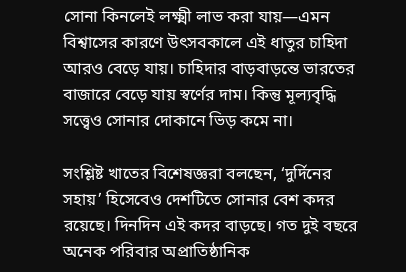সোনা কিনলেই লক্ষ্মী লাভ করা যায়—এমন বিশ্বাসের কারণে উৎসবকালে এই ধাতুর চাহিদা আরও বেড়ে যায়। চাহিদার বাড়বাড়ন্তে ভারতের বাজারে বেড়ে যায় স্বর্ণের দাম। কিন্তু মূল্যবৃদ্ধি সত্ত্বেও সোনার দোকানে ভিড় কমে না।

সংশ্লিষ্ট খাতের বিশেষজ্ঞরা বলছেন, ‘দুর্দিনের সহায়’ হিসেবেও দেশটিতে সোনার বেশ কদর রয়েছে। দিনদিন এই কদর বাড়ছে। গত দুই বছরে অনেক পরিবার অপ্রাতিষ্ঠানিক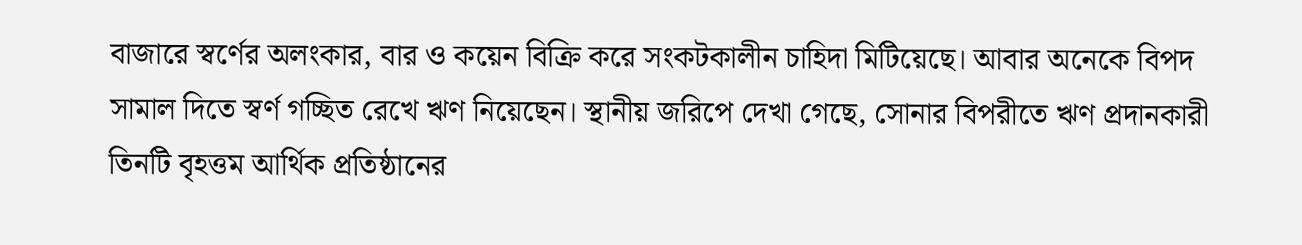বাজারে স্বর্ণের অলংকার, বার ও কয়েন বিক্রি করে সংকটকালীন চাহিদা মিটিয়েছে। আবার অনেকে বিপদ সামাল দিতে স্বর্ণ গচ্ছিত রেখে ঋণ নিয়েছেন। স্থানীয় জরিপে দেখা গেছে, সোনার বিপরীতে ঋণ প্রদানকারী তিনটি বৃহত্তম আর্থিক প্রতিষ্ঠানের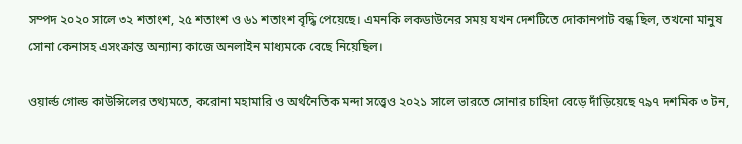সম্পদ ২০২০ সালে ৩২ শতাংশ, ২৫ শতাংশ ও ৬১ শতাংশ বৃদ্ধি পেয়েছে। এমনকি লকডাউনের সময় যখন দেশটিতে দোকানপাট বন্ধ ছিল, তখনো মানুষ সোনা কেনাসহ এসংক্রান্ত অন্যান্য কাজে অনলাইন মাধ্যমকে বেছে নিয়েছিল।

ওয়ার্ল্ড গোল্ড কাউন্সিলের তথ্যমতে, করোনা মহামারি ও অর্থনৈতিক মন্দা সত্ত্বেও ২০২১ সালে ভারতে সোনার চাহিদা বেড়ে দাঁড়িয়েছে ৭৯৭ দশমিক ৩ টন,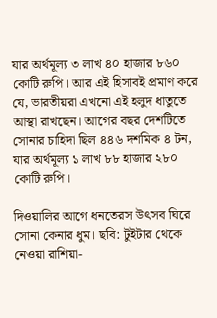যার অর্থমূল্য ৩ লাখ ৪০ হাজার ৮৬০ কোটি রুপি। আর এই হিসাবই প্রমাণ করে যে, ভারতীয়রা এখনো এই হলুদ ধাতুতে আস্থা রাখছেন। আগের বছর দেশটিতে সোনার চাহিদা ছিল ৪৪৬ দশমিক ৪ টন, যার অর্থমূল্য ১ লাখ ৮৮ হাজার ২৮০ কোটি রুপি।

দিওয়ালির আগে ধনতেরস উৎসব ঘিরে সোনা কেনার ধুম। ছবি: টুইটার থেকে নেওয়া রাশিয়া-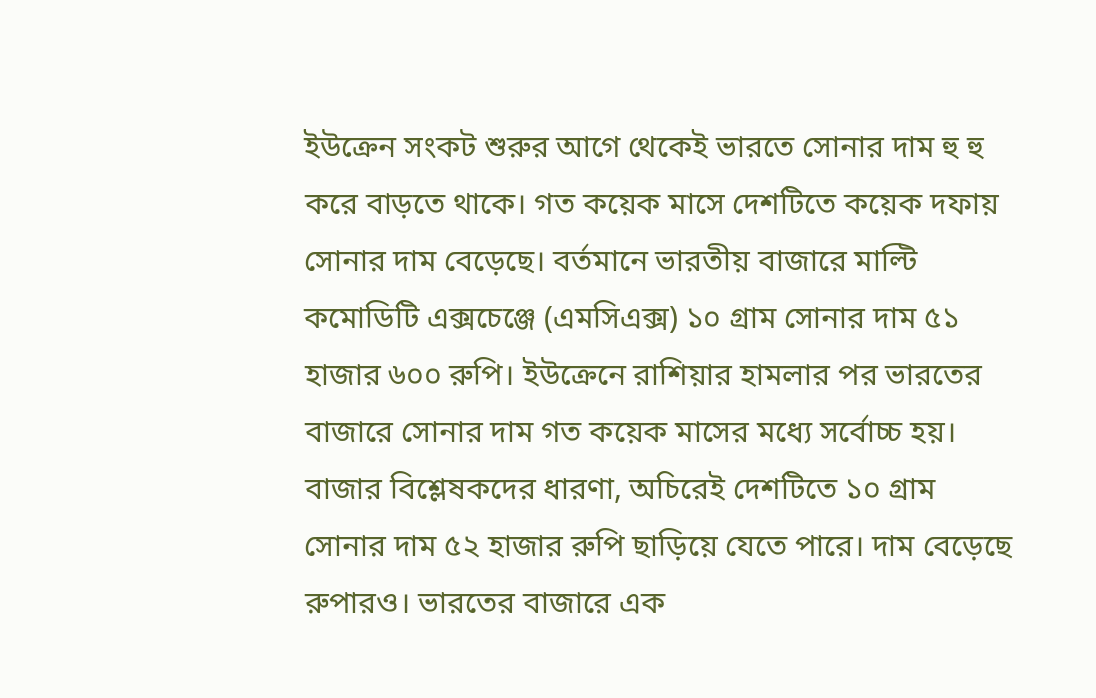ইউক্রেন সংকট শুরুর আগে থেকেই ভারতে সোনার দাম হু হু করে বাড়তে থাকে। গত কয়েক মাসে দেশটিতে কয়েক দফায় সোনার দাম বেড়েছে। বর্তমানে ভারতীয় বাজারে মাল্টি কমোডিটি এক্সচেঞ্জে (এমসিএক্স) ১০ গ্রাম সোনার দাম ৫১ হাজার ৬০০ রুপি। ইউক্রেনে রাশিয়ার হামলার পর ভারতের বাজারে সোনার দাম গত কয়েক মাসের মধ্যে সর্বোচ্চ হয়। বাজার বিশ্লেষকদের ধারণা, অচিরেই দেশটিতে ১০ গ্রাম সোনার দাম ৫২ হাজার রুপি ছাড়িয়ে যেতে পারে। দাম বেড়েছে রুপারও। ভারতের বাজারে এক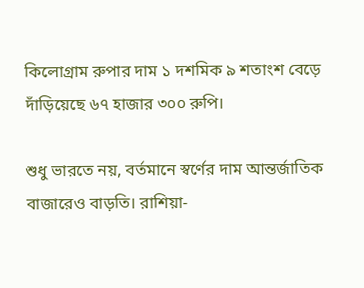কিলোগ্রাম রুপার দাম ১ দশমিক ৯ শতাংশ বেড়ে দাঁড়িয়েছে ৬৭ হাজার ৩০০ রুপি।

শুধু ভারতে নয়, বর্তমানে স্বর্ণের দাম আন্তর্জাতিক বাজারেও বাড়তি। রাশিয়া-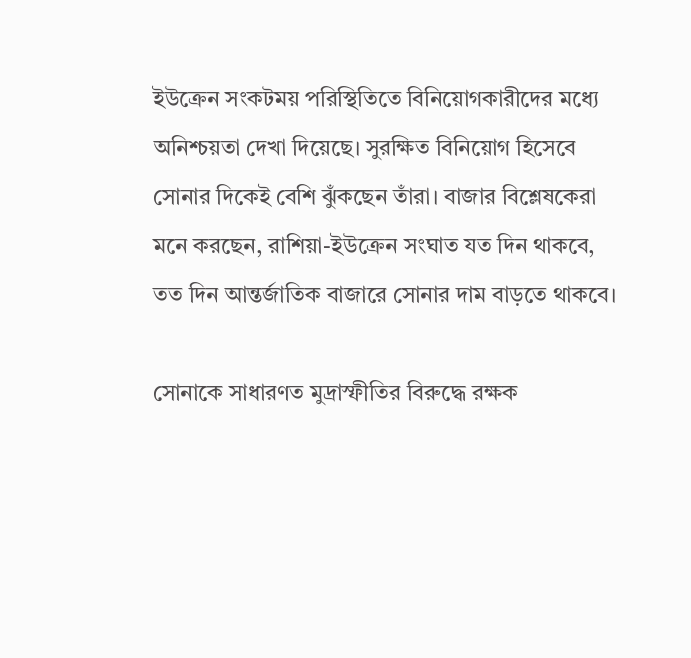ইউক্রেন সংকটময় পরিস্থিতিতে বিনিয়োগকারীদের মধ্যে অনিশ্চয়তা দেখা দিয়েছে। সুরক্ষিত বিনিয়োগ হিসেবে সোনার দিকেই বেশি ঝুঁকছেন তাঁরা। বাজার বিশ্লেষকেরা মনে করছেন, রাশিয়া-ইউক্রেন সংঘাত যত দিন থাকবে, তত দিন আন্তর্জাতিক বাজারে সোনার দাম বাড়তে থাকবে।

সোনাকে সাধারণত মুদ্রাস্ফীতির বিরুদ্ধে রক্ষক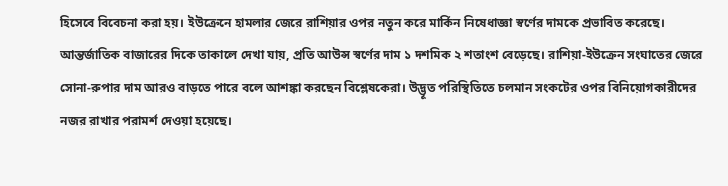হিসেবে বিবেচনা করা হয়। ইউক্রেনে হামলার জেরে রাশিয়ার ওপর নতুন করে মার্কিন নিষেধাজ্ঞা স্বর্ণের দামকে প্রভাবিত করেছে। আন্তর্জাতিক বাজারের দিকে তাকালে দেখা যায়, প্রতি আউন্স স্বর্ণের দাম ১ দশমিক ২ শতাংশ বেড়েছে। রাশিয়া-ইউক্রেন সংঘাতের জেরে সোনা-রুপার দাম আরও বাড়তে পারে বলে আশঙ্কা করছেন বিশ্লেষকেরা। উদ্ভূত পরিস্থিতিতে চলমান সংকটের ওপর বিনিয়োগকারীদের নজর রাখার পরামর্শ দেওয়া হয়েছে।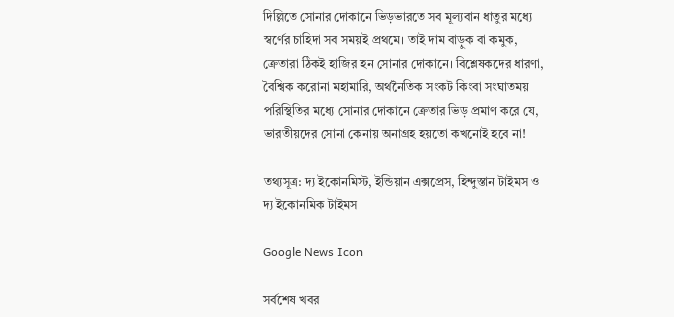দিল্লিতে সোনার দোকানে ভিড়ভারতে সব মূল্যবান ধাতুর মধ্যে স্বর্ণের চাহিদা সব সময়ই প্রথমে। তাই দাম বাড়ুক বা কমুক, ক্রেতারা ঠিকই হাজির হন সোনার দোকানে। বিশ্লেষকদের ধারণা, বৈশ্বিক করোনা মহামারি, অর্থনৈতিক সংকট কিংবা সংঘাতময় পরিস্থিতির মধ্যে সোনার দোকানে ক্রেতার ভিড় প্রমাণ করে যে, ভারতীয়দের সোনা কেনায় অনাগ্রহ হয়তো কখনোই হবে না!

তথ্যসূত্র: দ্য ইকোনমিস্ট, ইন্ডিয়ান এক্সপ্রেস, হিন্দুস্তান টাইমস ও দ্য ইকোনমিক টাইমস

Google News Icon

সর্বশেষ খবর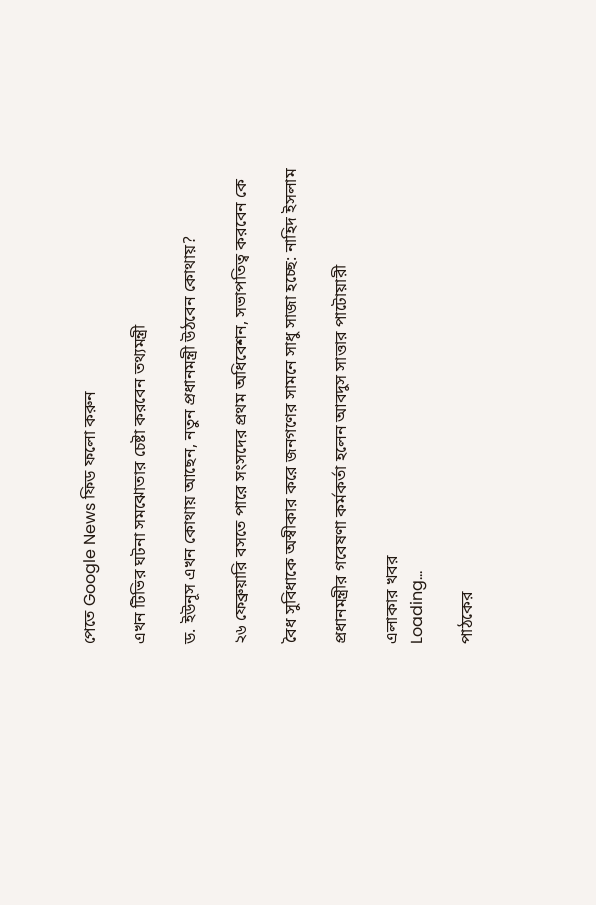পেতে Google News ফিড ফলো করুন

এখন টিভির ঘটনা সমঝোতার চেষ্টা করবেন তথ্যমন্ত্রী

ড. ইউনূস এখন কোথায় আছেন, নতুন প্রধানমন্ত্রী উঠবেন কোথায়?

২৬ ফেব্রুয়ারি বসতে পারে সংসদের প্রথম অধিবেশন, সভাপতিত্ব করবেন কে

বৈধ সুবিধাকে অস্বীকার করে জনগণের সামনে সাধু সাজা হচ্ছে: নাহিদ ইসলাম

প্রধানমন্ত্রীর গবেষণা কর্মকর্তা হলেন আবদুস সাত্তার পাটোয়ারী

এলাকার খবর
Loading...

পাঠকের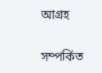আগ্রহ

সম্পর্কিত